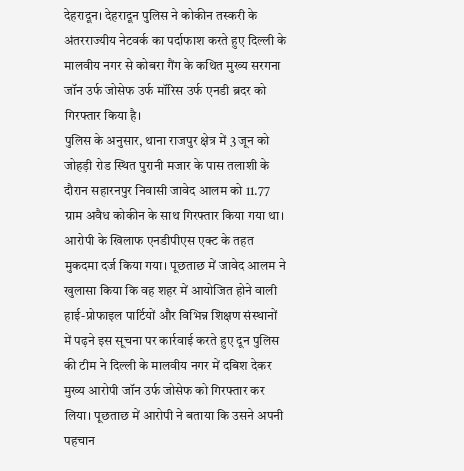देहरादून। देहरादून पुलिस ने कोकीन तस्करी के अंतरराज्यीय नेटवर्क का पर्दाफाश करते हुए दिल्ली के मालवीय नगर से कोबरा गैंग के कथित मुख्य सरगना जॉन उर्फ जोसेफ उर्फ मॉरिस उर्फ एनडी ब्रदर को गिरफ्तार किया है।
पुलिस के अनुसार, थाना राजपुर क्षेत्र में 3 जून को जोहड़ी रोड स्थित पुरानी मजार के पास तलाशी के दौरान सहारनपुर निवासी जावेद आलम को 11.77 ग्राम अवैध कोकीन के साथ गिरफ्तार किया गया था। आरोपी के खिलाफ एनडीपीएस एक्ट के तहत मुकदमा दर्ज किया गया। पूछताछ में जावेद आलम ने खुलासा किया कि वह शहर में आयोजित होने वाली हाई-प्रोफाइल पार्टियों और विभिन्न शिक्षण संस्थानों में पढ़ने इस सूचना पर कार्रवाई करते हुए दून पुलिस की टीम ने दिल्ली के मालवीय नगर में दबिश देकर मुख्य आरोपी जॉन उर्फ जोसेफ को गिरफ्तार कर लिया। पूछताछ में आरोपी ने बताया कि उसने अपनी पहचान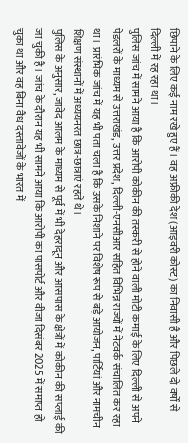छिपाने के लिए कई नाम रखे हुए हैं। वह अफ्रीकी देश (आइवरी कोस्ट) का निवासी है और पिछले दो वर्षों से दिल्ली में रह रहा था।
पुलिस जांच में सामने आया है कि आरोपी कोकीन की तस्करी से होने वाली मोटी कमाई के लिए दिल्ली से अपने पेडलरों के माध्यम से उत्तराखंड, उत्तर प्रदेश, दिल्ली-एनसीआर सहित विभिन्न राज्यों में नेटवर्क संचालित कर रहा था। प्रारंभिक जांच में यह भी पता चला है कि उसके निशाने पर विशेष रूप से बड़े आयोजन, पार्टियां और नामचीन शिक्षण संस्थानों में अध्ययनरत छात्र-छात्राएं रहते थे।
पुलिस के अनुसार, जावेद आलम के माध्यम से पूर्व में भी देहरादून और आसपास के क्षेत्रों में कोकीन की सप्लाई की जा चुकी है। जांच के दौरान यह भी सामने आया कि आरोपी का पासपोर्ट और वीजा दिसंबर 2025 में समाप्त हो चुका था और वह बिना वैध दस्तावेजों के भारत में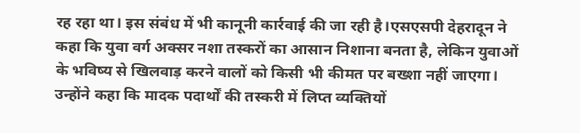रह रहा था। इस संबंध में भी कानूनी कार्रवाई की जा रही है।एसएसपी देहरादून ने कहा कि युवा वर्ग अक्सर नशा तस्करों का आसान निशाना बनता है, लेकिन युवाओं के भविष्य से खिलवाड़ करने वालों को किसी भी कीमत पर बख्शा नहीं जाएगा। उन्होंने कहा कि मादक पदार्थों की तस्करी में लिप्त व्यक्तियों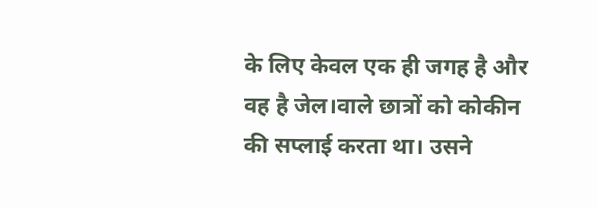के लिए केवल एक ही जगह है और वह है जेल।वाले छात्रों को कोकीन की सप्लाई करता था। उसने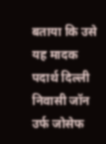बताया कि उसे यह मादक पदार्थ दिल्ली निवासी जॉन उर्फ जोसेफ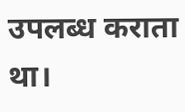उपलब्ध कराता था।